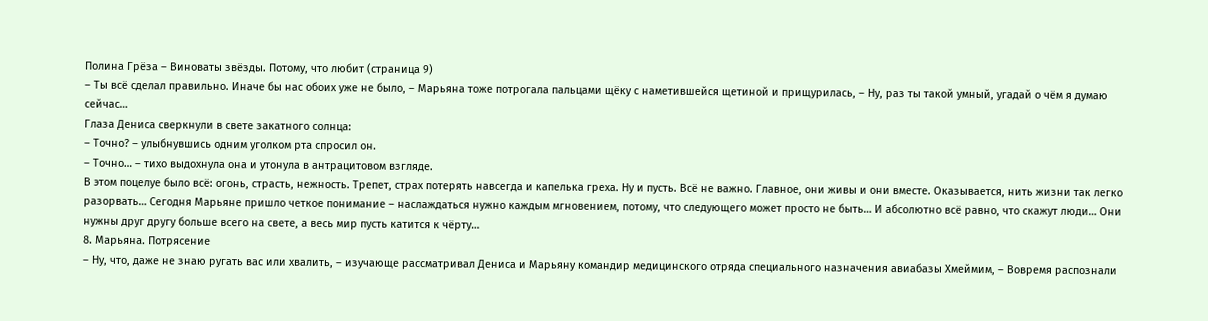Полина Грёза – Виноваты звёзды. Потому, что любит (страница 9)
– Ты всё сделал правильно. Иначе бы нас обоих уже не было, – Марьяна тоже потрогала пальцами щёку с наметившейся щетиной и прищурилась, – Ну, раз ты такой умный, угадай о чём я думаю сейчас…
Глаза Дениса сверкнули в свете закатного солнца:
– Точно? – улыбнувшись одним уголком рта спросил он.
– Точно… – тихо выдохнула она и утонула в антрацитовом взгляде.
В этом поцелуе было всё: огонь, страсть, нежность. Трепет, страх потерять навсегда и капелька греха. Ну и пусть. Всё не важно. Главное, они живы и они вместе. Оказывается, нить жизни так легко разорвать… Сегодня Марьяне пришло четкое понимание – наслаждаться нужно каждым мгновением, потому, что следующего может просто не быть… И абсолютно всё равно, что скажут люди… Они нужны друг другу больше всего на свете, а весь мир пусть катится к чёрту…
8. Марьяна. Потрясение
– Ну, что, даже не знаю ругать вас или хвалить, – изучающе рассматривал Дениса и Марьяну командир медицинского отряда специального назначения авиабазы Хмеймим, – Вовремя распознали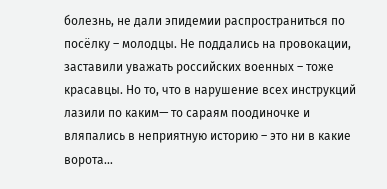болезнь, не дали эпидемии распространиться по посёлку – молодцы. Не поддались на провокации, заставили уважать российских военных – тоже красавцы. Но то, что в нарушение всех инструкций лазили по каким— то сараям поодиночке и вляпались в неприятную историю – это ни в какие ворота…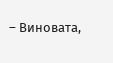– Виновата,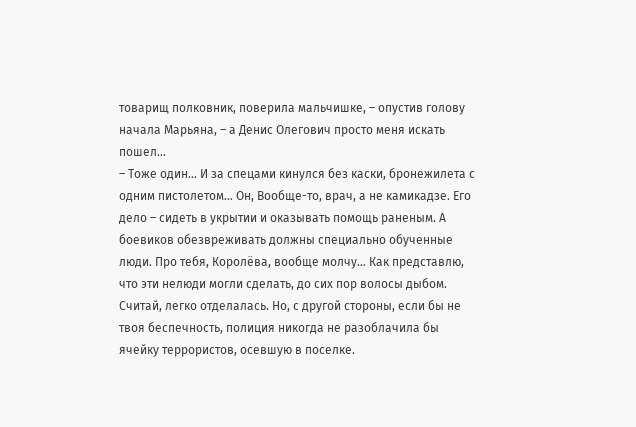товарищ полковник, поверила мальчишке, – опустив голову начала Марьяна, – а Денис Олегович просто меня искать пошел…
– Тоже один… И за спецами кинулся без каски, бронежилета с одним пистолетом… Он, Вообще-то, врач, а не камикадзе. Его дело – сидеть в укрытии и оказывать помощь раненым. А боевиков обезвреживать должны специально обученные люди. Про тебя, Королёва, вообще молчу… Как представлю, что эти нелюди могли сделать, до сих пор волосы дыбом. Считай, легко отделалась. Но, с другой стороны, если бы не твоя беспечность, полиция никогда не разоблачила бы ячейку террористов, осевшую в поселке.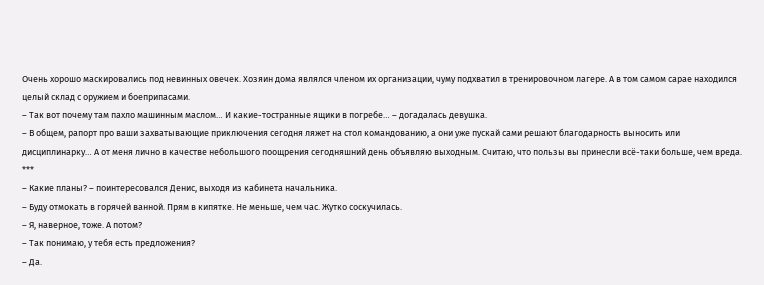Очень хорошо маскировались под невинных овечек. Хозяин дома являлся членом их организации, чуму подхватил в тренировочном лагере. А в том самом сарае находился целый склад с оружием и боеприпасами.
– Так вот почему там пахло машинным маслом… И какие-тостранные ящики в погребе… – догадалась девушка.
– В общем, рапорт про ваши захватывающие приключения сегодня ляжет на стол командованию, а они уже пускай сами решают благодарность выносить или дисциплинарку… А от меня лично в качестве небольшого поощрения сегодняшний день объявляю выходным. Считаю, что пользы вы принесли всё-таки больше, чем вреда.
***
– Какие планы? – поинтересовался Денис, выходя из кабинета начальника.
– Буду отмокать в горячей ванной. Прям в кипятке. Не меньше, чем час. Жутко соскучилась.
– Я, наверное, тоже. А потом?
– Так понимаю, у тебя есть предложения?
– Да.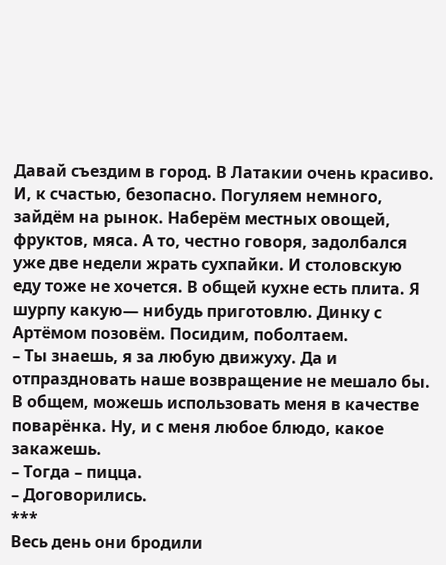Давай съездим в город. В Латакии очень красиво. И, к счастью, безопасно. Погуляем немного, зайдём на рынок. Наберём местных овощей, фруктов, мяса. А то, честно говоря, задолбался уже две недели жрать сухпайки. И столовскую еду тоже не хочется. В общей кухне есть плита. Я шурпу какую— нибудь приготовлю. Динку с Артёмом позовём. Посидим, поболтаем.
– Ты знаешь, я за любую движуху. Да и отпраздновать наше возвращение не мешало бы. В общем, можешь использовать меня в качестве поварёнка. Ну, и с меня любое блюдо, какое закажешь.
– Тогда – пицца.
– Договорились.
***
Весь день они бродили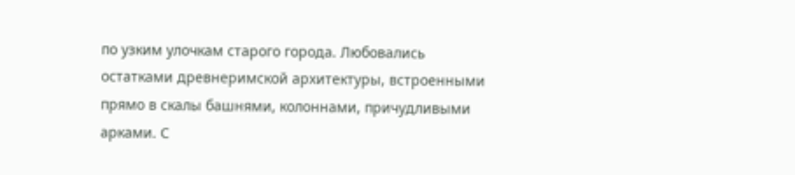по узким улочкам старого города. Любовались остатками древнеримской архитектуры, встроенными прямо в скалы башнями, колоннами, причудливыми арками. С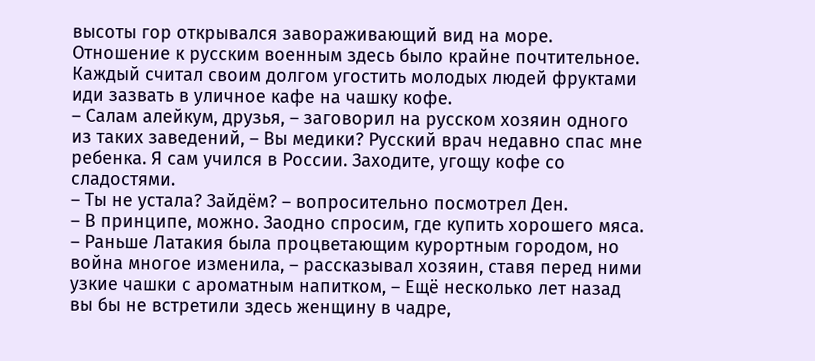высоты гор открывался завораживающий вид на море.
Отношение к русским военным здесь было крайне почтительное. Каждый считал своим долгом угостить молодых людей фруктами иди зазвать в уличное кафе на чашку кофе.
– Салам алейкум, друзья, – заговорил на русском хозяин одного из таких заведений, – Вы медики? Русский врач недавно спас мне ребенка. Я сам учился в России. Заходите, угощу кофе со сладостями.
– Ты не устала? Зайдём? – вопросительно посмотрел Ден.
– В принципе, можно. Заодно спросим, где купить хорошего мяса.
– Раньше Латакия была процветающим курортным городом, но война многое изменила, – рассказывал хозяин, ставя перед ними узкие чашки с ароматным напитком, – Ещё несколько лет назад вы бы не встретили здесь женщину в чадре,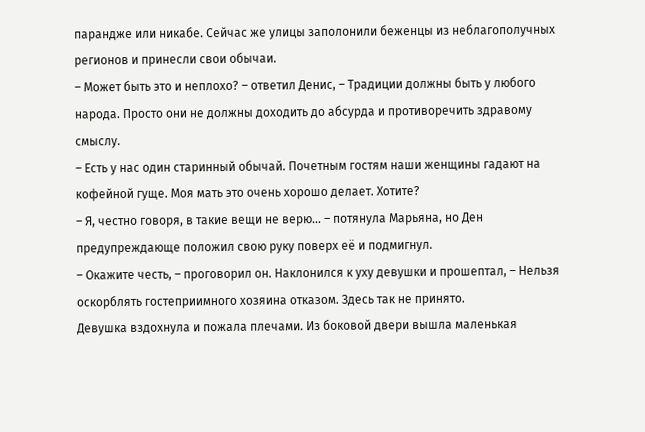парандже или никабе. Сейчас же улицы заполонили беженцы из неблагополучных регионов и принесли свои обычаи.
– Может быть это и неплохо? – ответил Денис, – Традиции должны быть у любого народа. Просто они не должны доходить до абсурда и противоречить здравому смыслу.
– Есть у нас один старинный обычай. Почетным гостям наши женщины гадают на кофейной гуще. Моя мать это очень хорошо делает. Хотите?
– Я, честно говоря, в такие вещи не верю… – потянула Марьяна, но Ден предупреждающе положил свою руку поверх её и подмигнул.
– Окажите честь, – проговорил он. Наклонился к уху девушки и прошептал, – Нельзя оскорблять гостеприимного хозяина отказом. Здесь так не принято.
Девушка вздохнула и пожала плечами. Из боковой двери вышла маленькая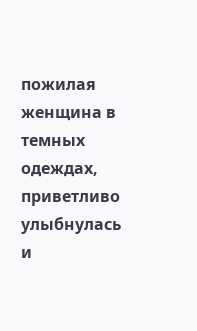пожилая женщина в темных одеждах, приветливо улыбнулась и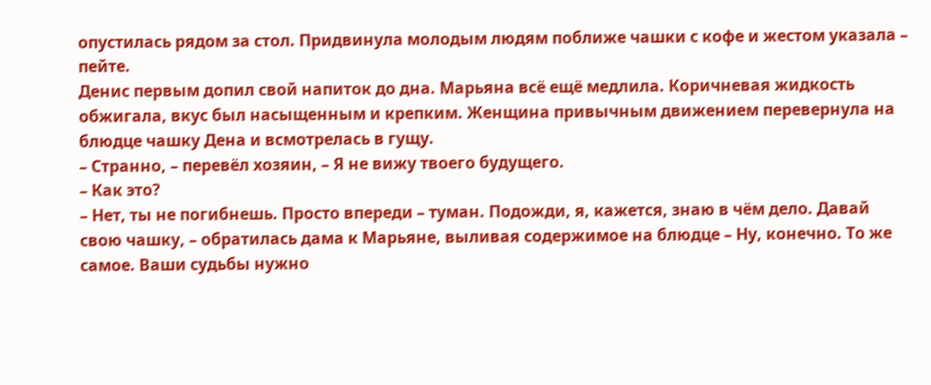опустилась рядом за стол. Придвинула молодым людям поближе чашки с кофе и жестом указала – пейте.
Денис первым допил свой напиток до дна. Марьяна всё ещё медлила. Коричневая жидкость обжигала, вкус был насыщенным и крепким. Женщина привычным движением перевернула на блюдце чашку Дена и всмотрелась в гущу.
– Странно, – перевёл хозяин, – Я не вижу твоего будущего.
– Как это?
– Нет, ты не погибнешь. Просто впереди – туман. Подожди, я, кажется, знаю в чём дело. Давай свою чашку, – обратилась дама к Марьяне, выливая содержимое на блюдце – Ну, конечно. То же самое. Ваши судьбы нужно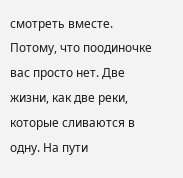смотреть вместе. Потому, что поодиночке вас просто нет. Две жизни, как две реки, которые сливаются в одну. На пути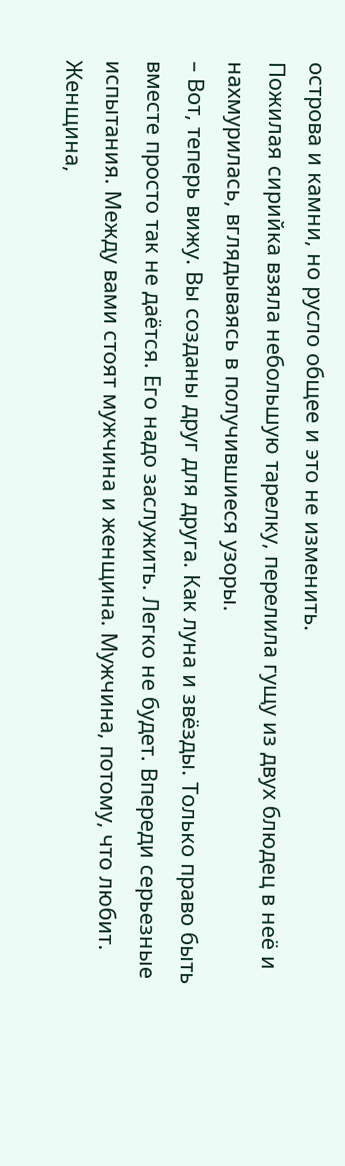острова и камни, но русло общее и это не изменить.
Пожилая сирийка взяла небольшую тарелку, перелила гущу из двух блюдец в неё и нахмурилась, вглядываясь в получившиеся узоры.
– Вот, теперь вижу. Вы созданы друг для друга. Как луна и звёзды. Только право быть вместе просто так не даётся. Его надо заслужить. Легко не будет. Впереди серьезные испытания. Между вами стоят мужчина и женщина. Мужчина, потому, что любит. Женщина,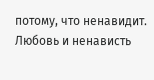потому, что ненавидит. Любовь и ненависть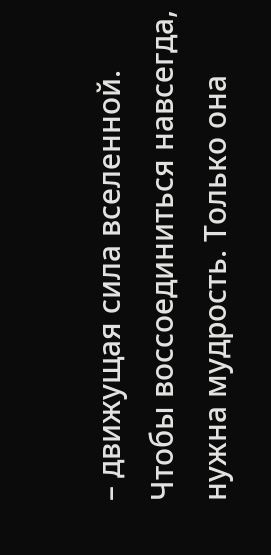– движущая сила вселенной. Чтобы воссоединиться навсегда, нужна мудрость. Только она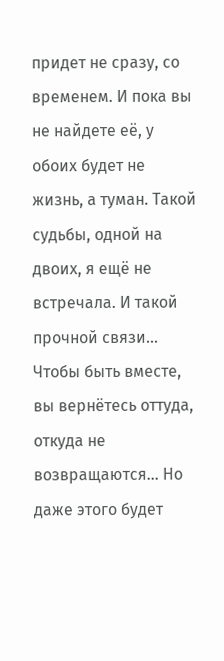придет не сразу, со временем. И пока вы не найдете её, у обоих будет не жизнь, а туман. Такой судьбы, одной на двоих, я ещё не встречала. И такой прочной связи… Чтобы быть вместе, вы вернётесь оттуда, откуда не возвращаются… Но даже этого будет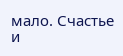мало. Счастье и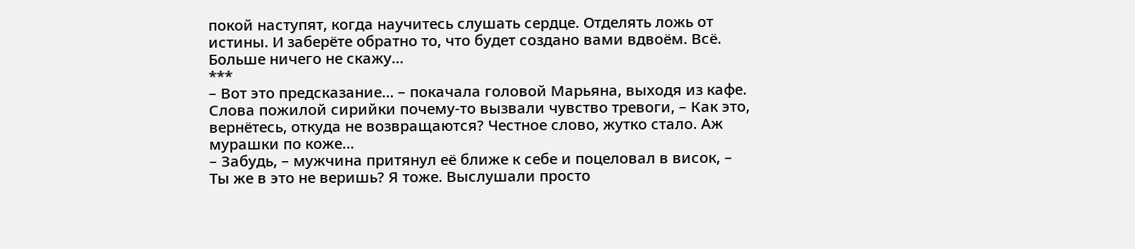покой наступят, когда научитесь слушать сердце. Отделять ложь от истины. И заберёте обратно то, что будет создано вами вдвоём. Всё. Больше ничего не скажу…
***
– Вот это предсказание… – покачала головой Марьяна, выходя из кафе. Слова пожилой сирийки почему-то вызвали чувство тревоги, – Как это, вернётесь, откуда не возвращаются? Честное слово, жутко стало. Аж мурашки по коже…
– Забудь, – мужчина притянул её ближе к себе и поцеловал в висок, – Ты же в это не веришь? Я тоже. Выслушали просто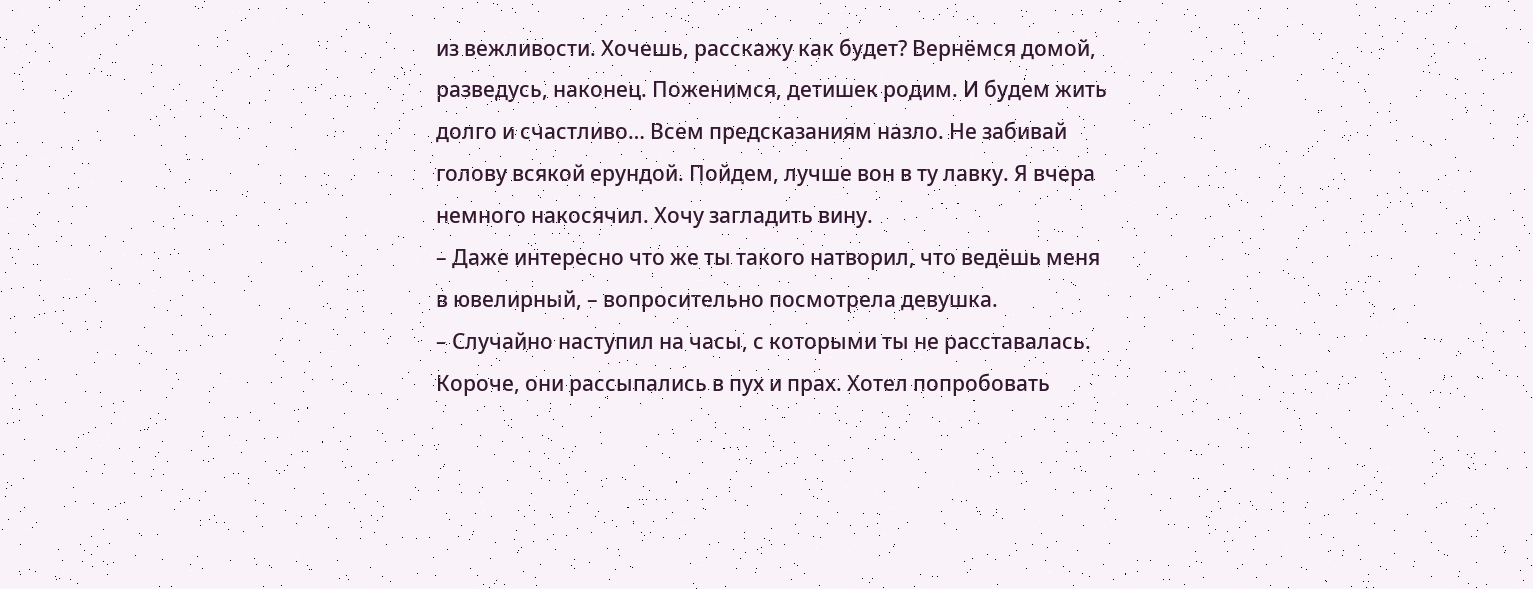из вежливости. Хочешь, расскажу как будет? Вернёмся домой, разведусь, наконец. Поженимся, детишек родим. И будем жить долго и счастливо… Всем предсказаниям назло. Не забивай голову всякой ерундой. Пойдем, лучше вон в ту лавку. Я вчера немного накосячил. Хочу загладить вину.
– Даже интересно что же ты такого натворил, что ведёшь меня в ювелирный, – вопросительно посмотрела девушка.
– Случайно наступил на часы, с которыми ты не расставалась. Короче, они рассыпались в пух и прах. Хотел попробовать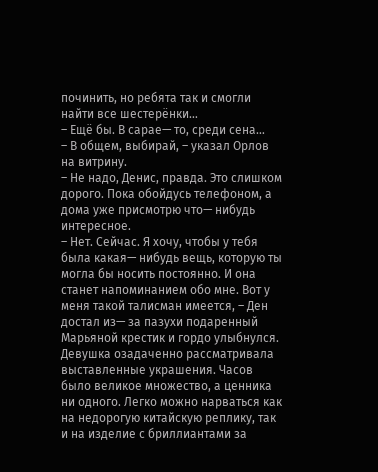починить, но ребята так и смогли найти все шестерёнки…
– Ещё бы. В сарае— то, среди сена…
– В общем, выбирай, – указал Орлов на витрину.
– Не надо, Денис, правда. Это слишком дорого. Пока обойдусь телефоном, а дома уже присмотрю что— нибудь интересное.
– Нет. Сейчас. Я хочу, чтобы у тебя была какая— нибудь вещь, которую ты могла бы носить постоянно. И она станет напоминанием обо мне. Вот у меня такой талисман имеется, – Ден достал из— за пазухи подаренный Марьяной крестик и гордо улыбнулся.
Девушка озадаченно рассматривала выставленные украшения. Часов было великое множество, а ценника ни одного. Легко можно нарваться как на недорогую китайскую реплику, так и на изделие с бриллиантами за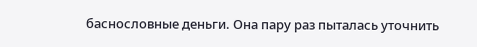баснословные деньги. Она пару раз пыталась уточнить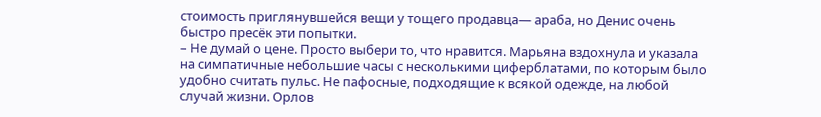стоимость приглянувшейся вещи у тощего продавца— араба, но Денис очень быстро пресёк эти попытки.
– Не думай о цене. Просто выбери то, что нравится. Марьяна вздохнула и указала на симпатичные небольшие часы с несколькими циферблатами, по которым было удобно считать пульс. Не пафосные, подходящие к всякой одежде, на любой случай жизни. Орлов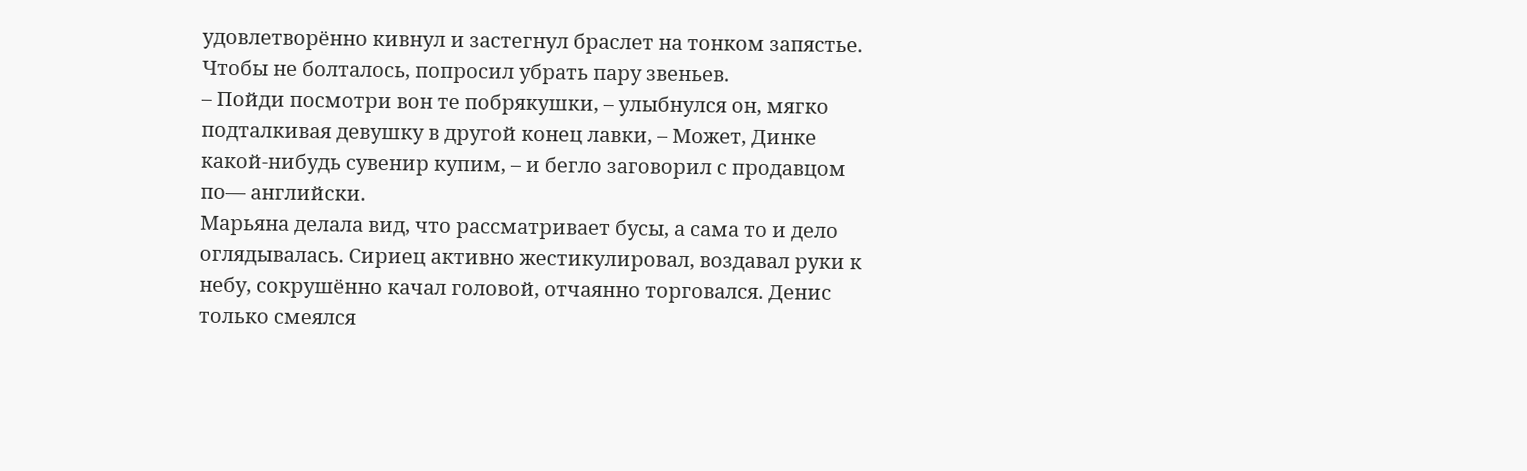удовлетворённо кивнул и застегнул браслет на тонком запястье. Чтобы не болталось, попросил убрать пару звеньев.
– Пойди посмотри вон те побрякушки, – улыбнулся он, мягко подталкивая девушку в другой конец лавки, – Может, Динке какой-нибудь сувенир купим, – и бегло заговорил с продавцом по— английски.
Марьяна делала вид, что рассматривает бусы, а сама то и дело оглядывалась. Сириец активно жестикулировал, воздавал руки к небу, сокрушённо качал головой, отчаянно торговался. Денис только смеялся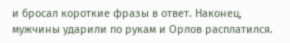и бросал короткие фразы в ответ. Наконец, мужчины ударили по рукам и Орлов расплатился.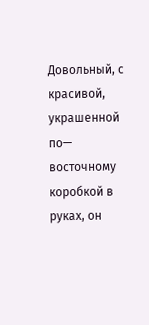Довольный, с красивой, украшенной по— восточному коробкой в руках, он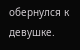обернулся к девушке.